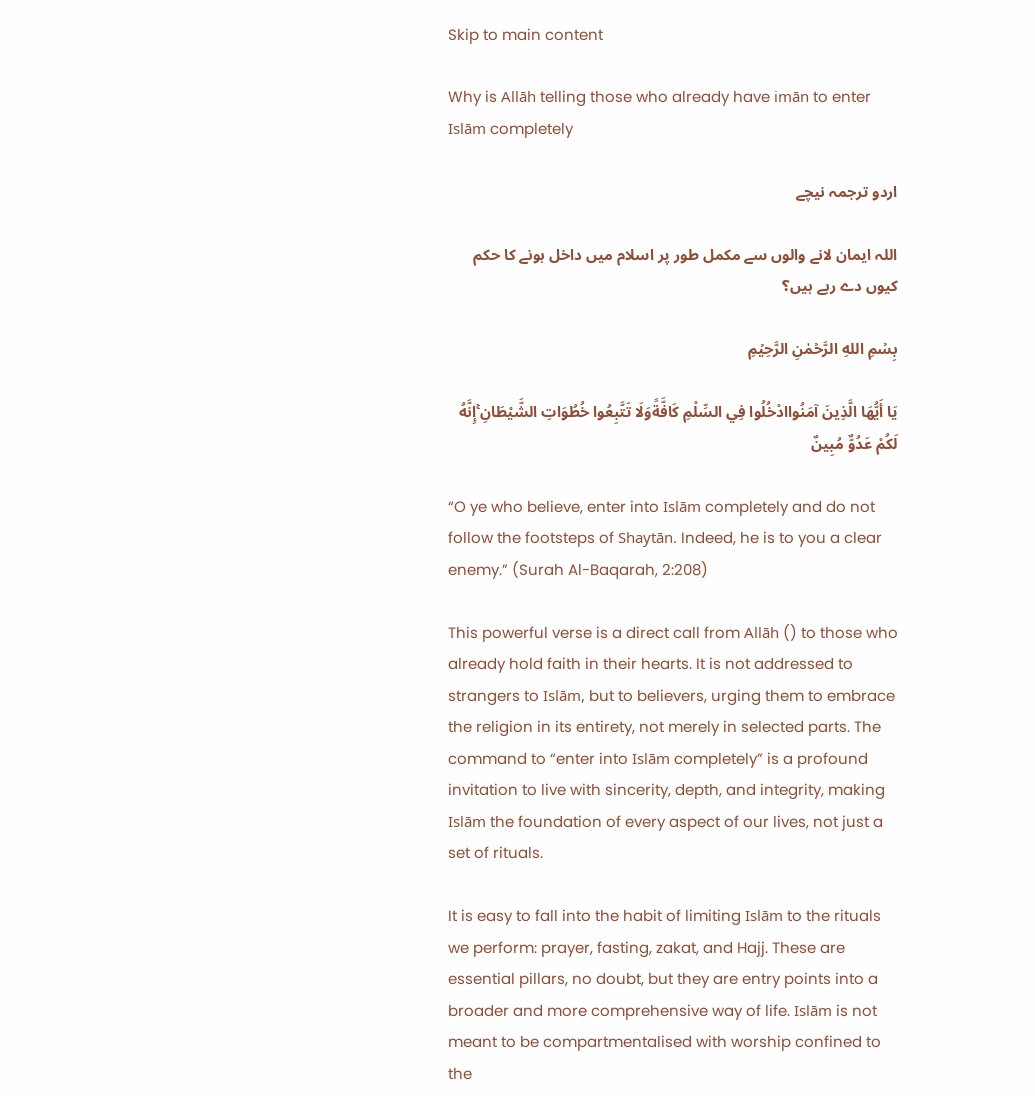Skip to main content

Why is Allāh telling those who already have imān to enter Islām completely

اردو ترجمہ نیچے

اللہ ایمان لانے والوں سے مکمل طور پر اسلام میں داخل ہونے کا حکم کیوں دے رہے ہیں؟

بِسۡمِ اللهِ الرَّحۡمٰنِ الرَّحِيۡمِ

يَا أَيُّهَا الَّذِينَ آمَنُواادْخُلُوا فِي السِّلْمِ كَافَّةًوَلَا تَتَّبِعُوا خُطُوَاتِ الشَّيْطَانِ ۚإِنَّهُ لَكُمْ عَدُوٌّ مُبِينٌ

“O ye who believe, enter into Islām completely and do not follow the footsteps of Shaytān. Indeed, he is to you a clear enemy.” (Surah Al-Baqarah, 2:208)

This powerful verse is a direct call from Allāh () to those who already hold faith in their hearts. It is not addressed to strangers to Islām, but to believers, urging them to embrace the religion in its entirety, not merely in selected parts. The command to “enter into Islām completely” is a profound invitation to live with sincerity, depth, and integrity, making Islām the foundation of every aspect of our lives, not just a set of rituals.

It is easy to fall into the habit of limiting Islām to the rituals we perform: prayer, fasting, zakat, and Hajj. These are essential pillars, no doubt, but they are entry points into a broader and more comprehensive way of life. Islām is not meant to be compartmentalised with worship confined to the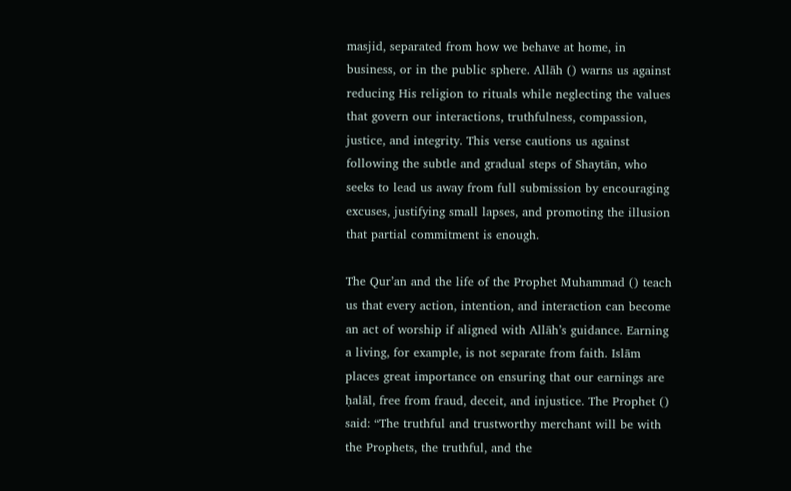masjid, separated from how we behave at home, in business, or in the public sphere. Allāh () warns us against reducing His religion to rituals while neglecting the values that govern our interactions, truthfulness, compassion, justice, and integrity. This verse cautions us against following the subtle and gradual steps of Shaytān, who seeks to lead us away from full submission by encouraging excuses, justifying small lapses, and promoting the illusion that partial commitment is enough.

The Qur’an and the life of the Prophet Muhammad () teach us that every action, intention, and interaction can become an act of worship if aligned with Allāh’s guidance. Earning a living, for example, is not separate from faith. Islām places great importance on ensuring that our earnings are ḥalāl, free from fraud, deceit, and injustice. The Prophet () said: “The truthful and trustworthy merchant will be with the Prophets, the truthful, and the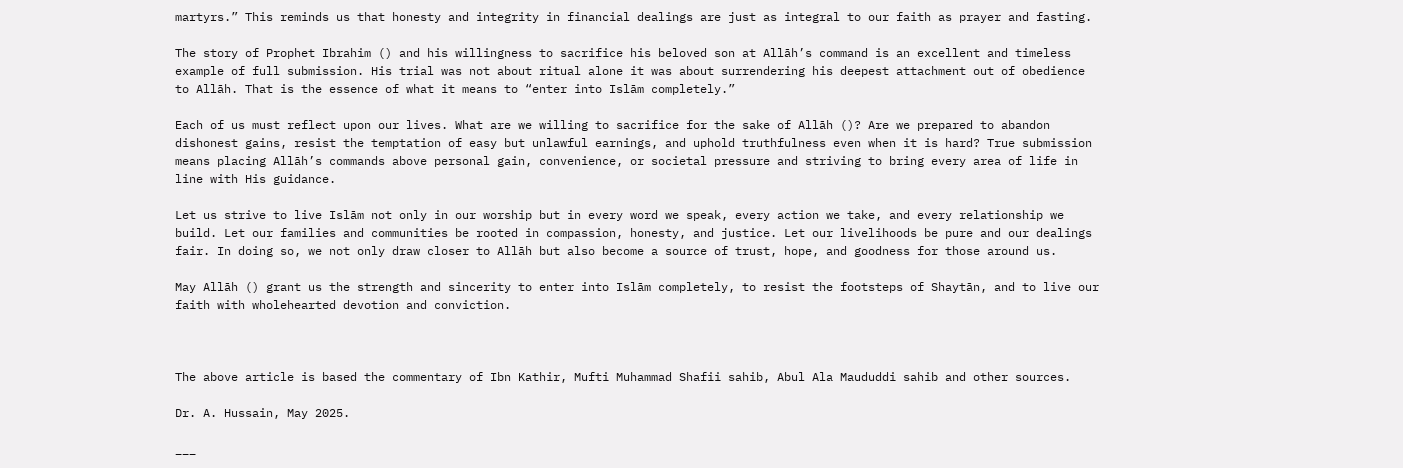martyrs.” This reminds us that honesty and integrity in financial dealings are just as integral to our faith as prayer and fasting.

The story of Prophet Ibrahim () and his willingness to sacrifice his beloved son at Allāh’s command is an excellent and timeless example of full submission. His trial was not about ritual alone it was about surrendering his deepest attachment out of obedience to Allāh. That is the essence of what it means to “enter into Islām completely.”

Each of us must reflect upon our lives. What are we willing to sacrifice for the sake of Allāh ()? Are we prepared to abandon dishonest gains, resist the temptation of easy but unlawful earnings, and uphold truthfulness even when it is hard? True submission means placing Allāh’s commands above personal gain, convenience, or societal pressure and striving to bring every area of life in line with His guidance.

Let us strive to live Islām not only in our worship but in every word we speak, every action we take, and every relationship we build. Let our families and communities be rooted in compassion, honesty, and justice. Let our livelihoods be pure and our dealings fair. In doing so, we not only draw closer to Allāh but also become a source of trust, hope, and goodness for those around us.

May Allāh () grant us the strength and sincerity to enter into Islām completely, to resist the footsteps of Shaytān, and to live our faith with wholehearted devotion and conviction.



The above article is based the commentary of Ibn Kathir, Mufti Muhammad Shafii sahib, Abul Ala Maududdi sahib and other sources.

Dr. A. Hussain, May 2025.

___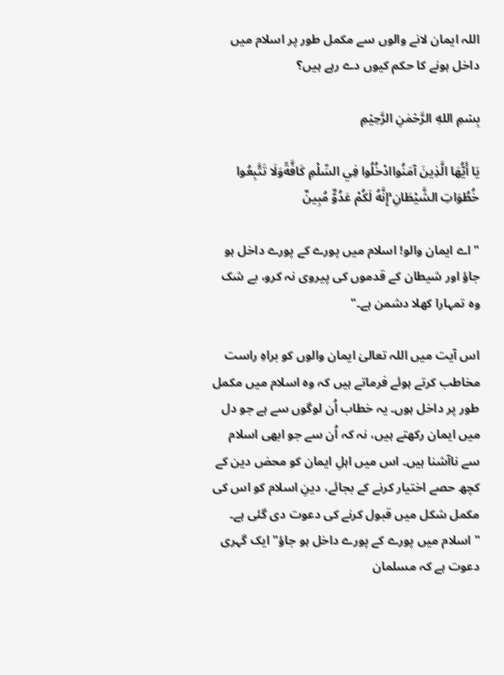اللہ ایمان لانے والوں سے مکمل طور پر اسلام میں داخل ہونے کا حکم کیوں دے رہے ہیں؟

بِسۡمِ اللهِ الرَّحۡمٰنِ الرَّحِيۡمِ

يَا أَيُّهَا الَّذِينَ آمَنُواادْخُلُوا فِي السِّلْمِ كَافَّةًوَلَا تَتَّبِعُوا خُطُوَاتِ الشَّيْطَانِ ۚإِنَّهُ لَكُمْ عَدُوٌّ مُبِينٌ

"اے ایمان والو! اسلام میں پورے کے پورے داخل ہو جاؤ اور شیطان کے قدموں کی پیروی نہ کرو، بے شک وہ تمہارا کھلا دشمن ہے۔"

اس آیت میں اللہ تعالیٰ ایمان والوں کو براہِ راست مخاطب کرتے ہوئے فرماتے ہیں کہ وہ اسلام میں مکمل طور پر داخل ہوں۔ یہ خطاب اُن لوگوں سے ہے جو دل میں ایمان رکھتے ہیں، نہ کہ اُن سے جو ابھی اسلام سے ناآشنا ہیں۔ اس میں اہلِ ایمان کو محض دین کے کچھ حصے اختیار کرنے کے بجائے، دینِ اسلام کو اس کی مکمل شکل میں قبول کرنے کی دعوت دی گئی ہے۔ "اسلام میں پورے کے پورے داخل ہو جاؤ" ایک گہری دعوت ہے کہ مسلمان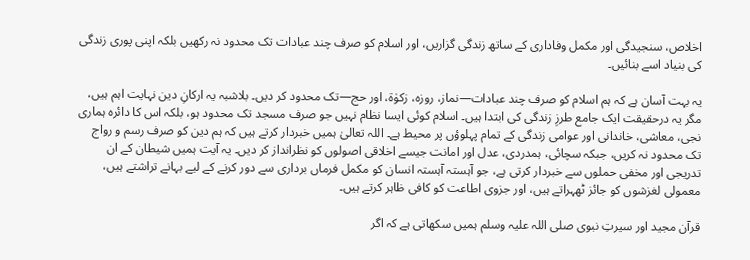اخلاص، سنجیدگی اور مکمل وفاداری کے ساتھ زندگی گزاریں، اور اسلام کو صرف چند عبادات تک محدود نہ رکھیں بلکہ اپنی پوری زندگی کی بنیاد اسے بنائیں۔

یہ بہت آسان ہے کہ ہم اسلام کو صرف چند عبادات—نماز، روزہ، زکوٰۃ، اور حج—تک محدود کر دیں۔ بلاشبہ یہ ارکانِ دین نہایت اہم ہیں، مگر یہ درحقیقت ایک جامع طرزِ زندگی کی ابتدا ہیں۔ اسلام کوئی ایسا نظام نہیں جو صرف مسجد تک محدود ہو، بلکہ اس کا دائرہ ہماری نجی، معاشی، خاندانی اور عوامی زندگی کے تمام پہلوؤں پر محیط ہے۔ اللہ تعالیٰ ہمیں خبردار کرتے ہیں کہ ہم دین کو صرف رسم و رواج تک محدود نہ کریں، جبکہ سچائی، ہمدردی، عدل اور امانت جیسے اخلاقی اصولوں کو نظرانداز کر دیں۔ یہ آیت ہمیں شیطان کے ان تدریجی اور مخفی حملوں سے خبردار کرتی ہے، جو آہستہ آہستہ انسان کو مکمل فرماں برداری سے دور کرنے کے لیے بہانے تراشتے ہیں، معمولی لغزشوں کو جائز ٹھہراتے ہیں، اور جزوی اطاعت کو کافی ظاہر کرتے ہیں۔

قرآن مجید اور سیرتِ نبوی صلی اللہ علیہ وسلم ہمیں سکھاتی ہے کہ اگر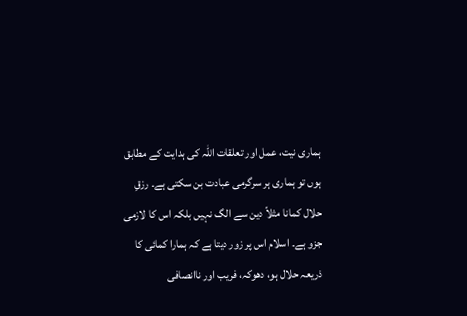ہماری نیت، عمل اور تعلقات اللہ کی ہدایت کے مطابق ہوں تو ہماری ہر سرگرمی عبادت بن سکتی ہے۔ رزقِ حلال کمانا مثلاً دین سے الگ نہیں بلکہ اس کا لازمی جزو ہے۔ اسلام اس پر زور دیتا ہے کہ ہمارا کمائی کا ذریعہ حلال ہو، دھوکہ، فریب اور ناانصافی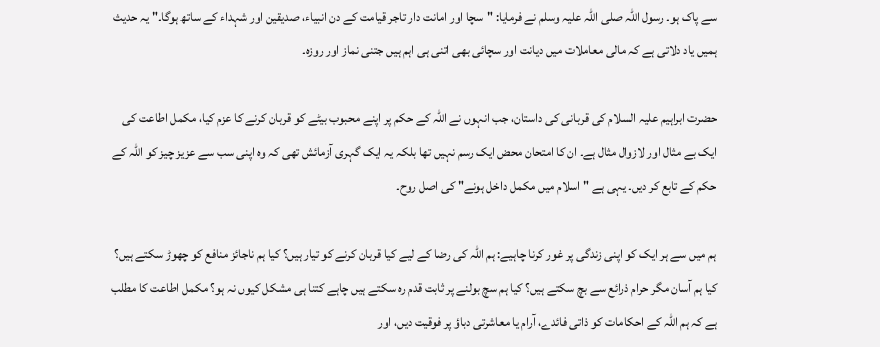سے پاک ہو۔ رسول اللہ صلی اللہ علیہ وسلم نے فرمایا: "سچا اور امانت دار تاجر قیامت کے دن انبیاء، صدیقین اور شہداء کے ساتھ ہوگا۔" یہ حدیث ہمیں یاد دلاتی ہے کہ مالی معاملات میں دیانت اور سچائی بھی اتنی ہی اہم ہیں جتنی نماز اور روزہ۔

حضرت ابراہیم علیہ السلام کی قربانی کی داستان، جب انہوں نے اللہ کے حکم پر اپنے محبوب بیٹے کو قربان کرنے کا عزم کیا، مکمل اطاعت کی ایک بے مثال اور لازوال مثال ہے۔ ان کا امتحان محض ایک رسم نہیں تھا بلکہ یہ ایک گہری آزمائش تھی کہ وہ اپنی سب سے عزیز چیز کو اللہ کے حکم کے تابع کر دیں۔ یہی ہے "اسلام میں مکمل داخل ہونے" کی اصل روح۔

ہم میں سے ہر ایک کو اپنی زندگی پر غور کرنا چاہیے: ہم اللہ کی رضا کے لیے کیا قربان کرنے کو تیار ہیں؟ کیا ہم ناجائز منافع کو چھوڑ سکتے ہیں؟ کیا ہم آسان مگر حرام ذرائع سے بچ سکتے ہیں؟ کیا ہم سچ بولنے پر ثابت قدم رہ سکتے ہیں چاہے کتنا ہی مشکل کیوں نہ ہو؟ مکمل اطاعت کا مطلب ہے کہ ہم اللہ کے احکامات کو ذاتی فائدے، آرام یا معاشرتی دباؤ پر فوقیت دیں، اور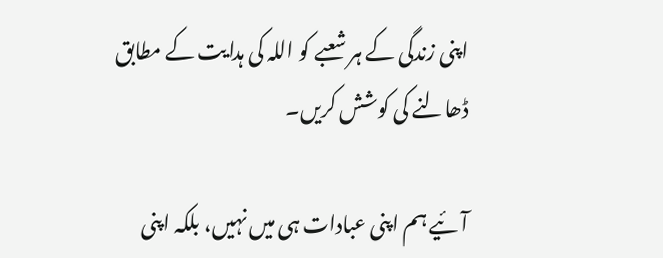اپنی زندگی کے ہر شعبے کو اللہ کی ہدایت کے مطابق ڈھالنے کی کوشش کریں۔

آئیے ہم اپنی عبادات ہی میں نہیں، بلکہ اپنی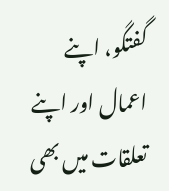گفتگو، اپنے اعمال اور اپنے تعلقات میں بھی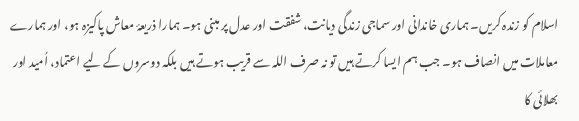اسلام کو زندہ کریں۔ ہماری خاندانی اور سماجی زندگی دیانت، شفقت اور عدل پر مبنی ہو۔ ہمارا ذریعۂ معاش پاکیزہ ہو، اور ہمارے معاملات میں انصاف ہو۔ جب ہم ایسا کرتے ہیں تو نہ صرف اللہ سے قریب ہوتے ہیں بلکہ دوسروں کے لیے اعتماد، اُمید اور بھلائی کا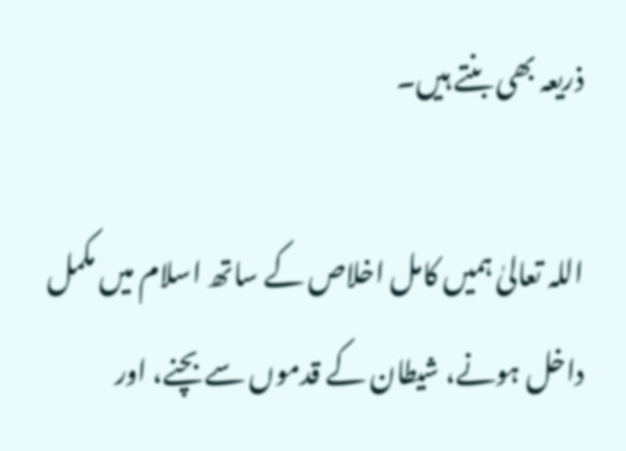ذریعہ بھی بنتے ہیں۔

اللہ تعالیٰ ہمیں کامل اخلاص کے ساتھ اسلام میں مکمل داخل ہونے، شیطان کے قدموں سے بچنے، اور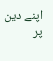اپنے دین پر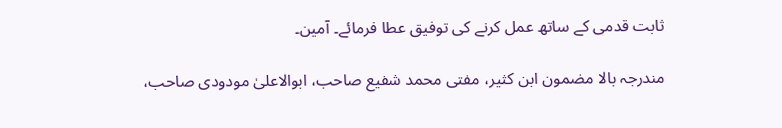ثابت قدمی کے ساتھ عمل کرنے کی توفیق عطا فرمائے۔ آمین۔

مندرجہ بالا مضمون ابن کثیر، مفتی محمد شفیع صاحب، ابوالاعلیٰ مودودی صاحب،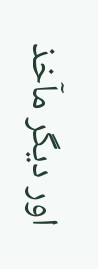اور دیگر مآخذ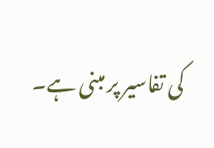کی تفاسیر پر مبنی ہے۔